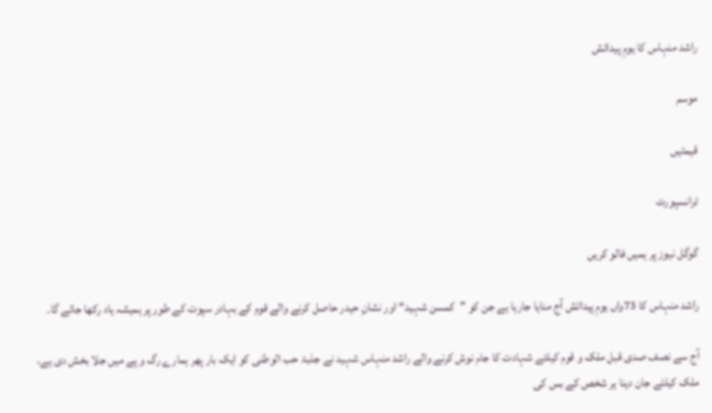راشد منہاس کا یومِ پیدائش

موسم

قیمتیں

ٹرانسپورٹ

گوگل نیوز پر ہمیں فالو کریں

راشد منہاس کا 73واں یومِ پیدائش آج منایا جارہا ہے جن کو ”کمسن شہید“ اور نشانِ حیدر حاصل کرنے والے قوم کے بہادر سپوت کے طور پر ہمیشہ یاد رکھا جائے گا۔

آج سے نصف صدی قبل ملک و قوم کیلئے شہادت کا جام نوش کرنے والے راشد منہاس شہید نے جذبۂ حب الوطنی کو ایک بار پھر ہمارے رگ و پے میں جلا بخش دی ہے، ملک کیلئے جان دینا ہر شخص کے بس کی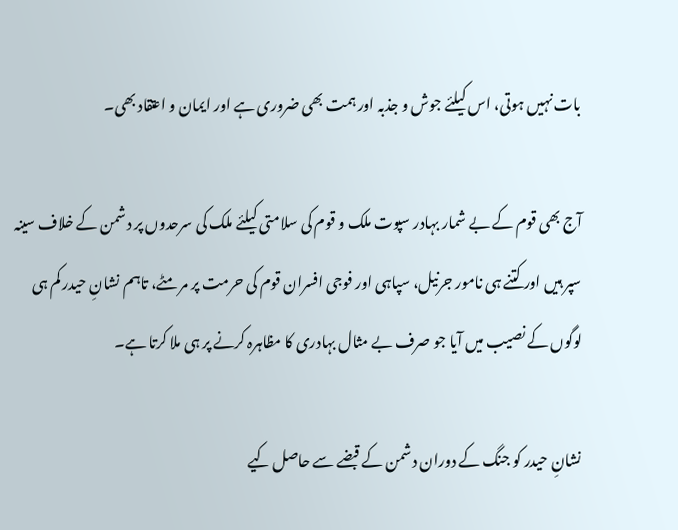بات نہیں ہوتی، اس کیلئے جوش و جذبہ اور ہمت بھی ضروری ہے اور ایمان و اعتقاد بھی۔

آج بھی قوم کے بے شمار بہادر سپوت ملک و قوم کی سلامتی کیلئے ملک کی سرحدوں پر دشمن کے خلاف سینہ سپر ہیں اور کتنے ہی نامور جرنیل، سپاہی اور فوجی افسران قوم کی حرمت پر مر مٹے، تاہم نشانِ حیدر کم ہی لوگوں کے نصیب میں آیا جو صرف بے مثال بہادری کا مظاہرہ کرنے پر ہی ملا کرتا ہے۔

نشانِ حیدر کو جنگ کے دوران دشمن کے قبضے سے حاصل کیے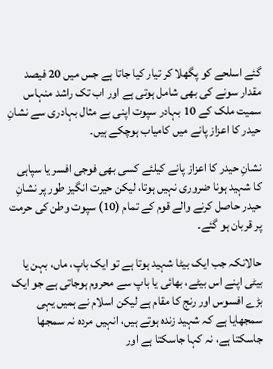گئے اسلحے کو پگھلا کر تیار کیا جاتا ہے جس میں 20 فیصد مقدار سونے کی بھی شامل ہوتی ہے اور اب تک راشد منہاس سمیت ملک کے 10 بہادر سپوت اپنی بے مثال بہادری سے نشانِ حیدر کا اعزاز پانے میں کامیاب ہوچکے ہیں۔

نشانِ حیدر کا اعزاز پانے کیلئے کسی بھی فوجی افسر یا سپاہی کا شہید ہونا ضروری نہیں ہوتا، لیکن حیرت انگیز طور پر نشانِ حیدر حاصل کرنے والے قوم کے تمام (10) سپوت وطن کی حرمت پر قربان ہو گئے۔

حالانکہ جب ایک بیٹا شہید ہوتا ہے تو ایک باپ، ماں، بہن یا بیٹی اپنے اس بیٹے، بھائی یا باپ سے محروم ہوجاتی ہے جو ایک بڑے افسوس اور رنج کا مقام ہے لیکن اسلام نے ہمیں یہی سمجھایا ہے کہ شہید زندہ ہوتے ہیں، انہیں مردہ نہ سمجھا جاسکتا ہے، نہ کہا جاسکتا ہے اور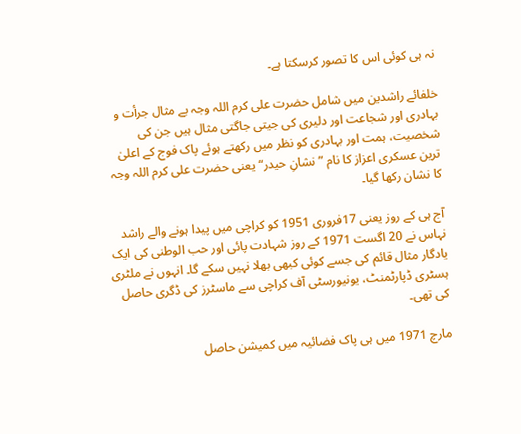نہ ہی کوئی اس کا تصور کرسکتا ہے۔

خلفائے راشدین میں شامل حضرت علی کرم اللہ وجہ بے مثال جرأت و بہادری اور شجاعت اور دلیری کی جیتی جاگتی مثال ہیں جن کی شخصیت، ہمت اور بہادری کو نظر میں رکھتے ہوئے پاک فوج کے اعلیٰ ترین عسکری اعزاز کا نام ”نشانِ حیدر“ یعنی حضرت علی کرم اللہ وجہ کا نشان رکھا گیا۔

آج ہی کے روز یعنی 17فروری 1951 کو کراچی میں پیدا ہونے والے راشد نہاس نے 20 اگست 1971 کے روز شہادت پائی اور حب الوطنی کی ایک یادگار مثال قائم کی جسے کوئی کبھی بھلا نہیں سکے گا۔ انہوں نے ملٹری ہسٹری ڈپارٹمنٹ، یونیورسٹی آف کراچی سے ماسٹرز کی ڈگری حاصل کی تھی۔

مارچ 1971 میں ہی پاک فضائیہ میں کمیشن حاصل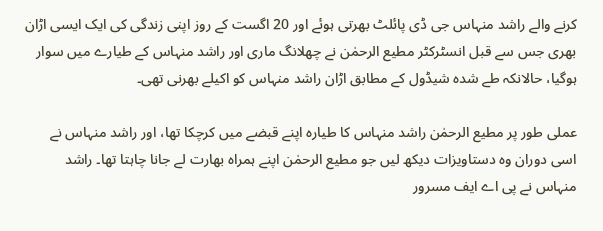کرنے والے راشد منہاس جی ڈی پائلٹ بھرتی ہوئے اور 20 اگست کے روز اپنی زندگی کی ایک ایسی اڑان بھری جس سے قبل انسٹرکٹر مطیع الرحمٰن نے چھلانگ ماری اور راشد منہاس کے طیارے میں سوار ہوگیا، حالانکہ طے شدہ شیڈول کے مطابق اڑان راشد منہاس کو اکیلے بھرنی تھی۔

عملی طور پر مطیع الرحمٰن راشد منہاس کا طیارہ اپنے قبضے میں کرچکا تھا، اور راشد منہاس نے اسی دوران وہ دستاویزات دیکھ لیں جو مطیع الرحمٰن اپنے ہمراہ بھارت لے جانا چاہتا تھا۔ راشد منہاس نے پی اے ایف مسرور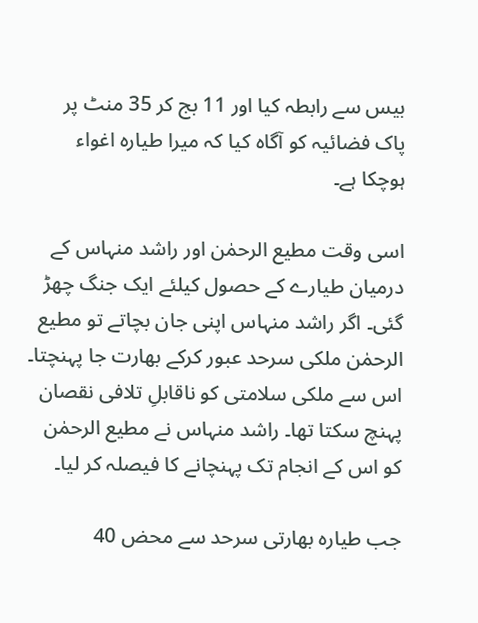بیس سے رابطہ کیا اور 11 بج کر 35 منٹ پر پاک فضائیہ کو آگاہ کیا کہ میرا طیارہ اغواء ہوچکا ہے۔

اسی وقت مطیع الرحمٰن اور راشد منہاس کے درمیان طیارے کے حصول کیلئے ایک جنگ چھڑ گئی۔ اگر راشد منہاس اپنی جان بچاتے تو مطیع الرحمٰن ملکی سرحد عبور کرکے بھارت جا پہنچتا۔ اس سے ملکی سلامتی کو ناقابلِ تلافی نقصان پہنچ سکتا تھا۔ راشد منہاس نے مطیع الرحمٰن کو اس کے انجام تک پہنچانے کا فیصلہ کر لیا۔

جب طیارہ بھارتی سرحد سے محض 40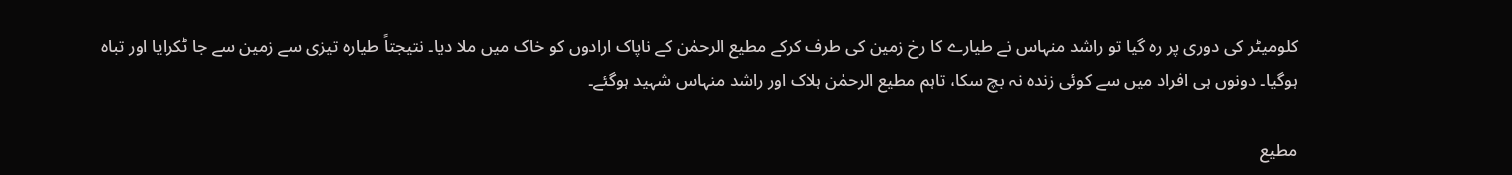کلومیٹر کی دوری پر رہ گیا تو راشد منہاس نے طیارے کا رخ زمین کی طرف کرکے مطیع الرحمٰن کے ناپاک ارادوں کو خاک میں ملا دیا۔ نتیجتاً طیارہ تیزی سے زمین سے جا ٹکرایا اور تباہ ہوگیا۔ دونوں ہی افراد میں سے کوئی زندہ نہ بچ سکا، تاہم مطیع الرحمٰن ہلاک اور راشد منہاس شہید ہوگئے۔

مطیع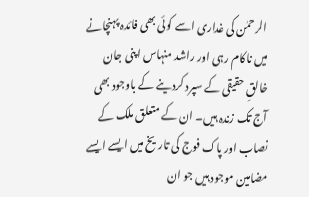الرحمٰن کی غداری اسے کوئی بھی فائدہ پہنچانے میں ناکام رہی اور راشد منہاس اپنی جان خالقِ حقیقی کے سپرد کردینے کے باوجود بھی آج تک زندہ ہیں۔ ان کے متعلق ملک کے نصاب اور پاک فوج کی تاریخ میں ایسے ایسے مضامین موجود ہیں جو ان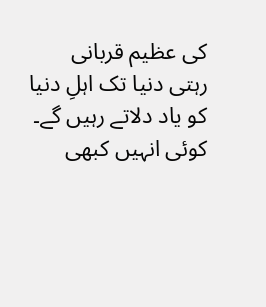کی عظیم قربانی رہتی دنیا تک اہلِ دنیا کو یاد دلاتے رہیں گے۔ کوئی انہیں کبھی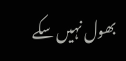بھول نہیں سکے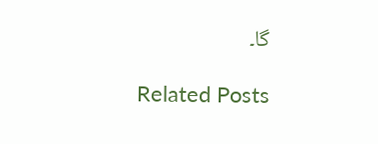گا۔

Related Posts